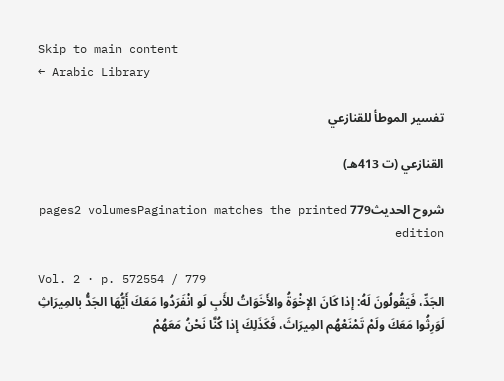Skip to main content
← Arabic Library

تفسير الموطأ للقنازعي

القنازعي (ت 413هـ)

شروح الحديث779 pages2 volumesPagination matches the printed edition

Vol. 2 · p. 572554 / 779
الجَدِّ، فَيَقُولُونَ لَهُ: إذا كَانَ الإخْوَةُ والأَخَوَاتُ للأَبِ لَو انْفَرَدُوا مَعَكَ أَيُّهَا الجَدُّ بالمِيرَاثِ لَوَرِثُوا مَعَكَ ولَمْ تَمْنَعْهُم المِيرَاثَ، فَكَذَلِكَ إذا كُنَّا نَحْنُ مَعَهُمْ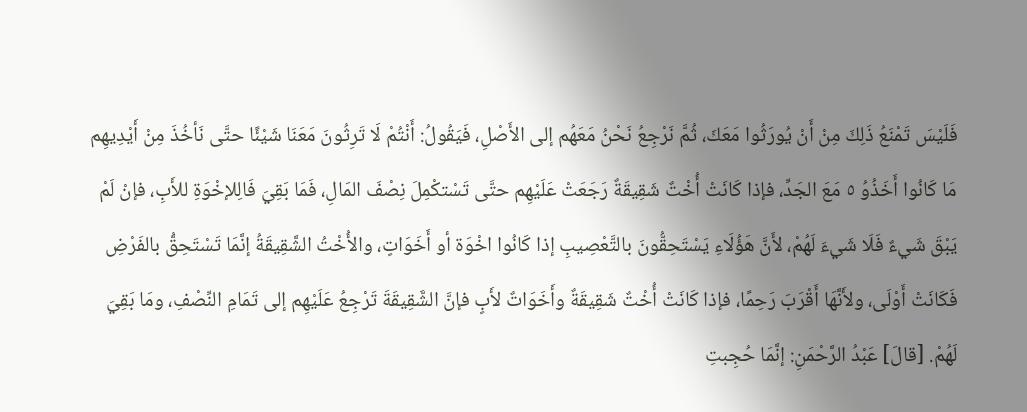فَلَيْسَ تَمْنَعُ ذَلِكَ مِنْ أَنْ يُورَثُوا مَعَكَ، ثُمَّ نَرْجِعُ نَحْنُ مَعَهُم إلى الأَصْلِ، فَيَقُولُ: أَنْتُمْ لَا تَرِثُونَ مَعَنَا شَيْئًا حتَّى نَأخُذَ مِنْ أَيْدِيهِم مَا كَانُوا أَخَذُوُ ٥ مَعَ الجَدِّ، فإذا كَانَتْ أُخْتٌ شَقِيقَةٌ رَجَعَتْ عَلَيْهِم حتَّى تَسْتكْمِلَ نِصْفَ المَالِ، فَمَا بَقِيَ فَالِلإخْوَةِ للأَبِ، فإنْ لَمْ يَبْقَ شَيءٌ فَلَا شَيءَ لَهُمْ، لأَنَّ هَؤُلَاءِ يَسْتَحِقُّونَ بالتَّعْصِيبِ إذا كَانُوا اخْوَة أو أَخَوَاتٍ، والأُخْتُ الشَّقِيقَةُ إنَّمَا تَسْتَحِقُّ بالفَرْضِ فَكَانَتْ أَوْلَى، ولأَنَّهَا أَقْرَبَ رَحِمًا، فإذا كَانَتْ أُخْتٌ شَقِيقَةٌ وأَخَوَاتٌ لأَبٍ فإنَّ الشَّقِيقَةَ تَرْجِعُ عَلَيْهِم إلى تَمَامِ النِّصْفِ، ومَا بَقِيَ لَهُمْ. [قالَ] عَبْدُ الرَّحْمَنِ: إنَّمَا حُجِبتِ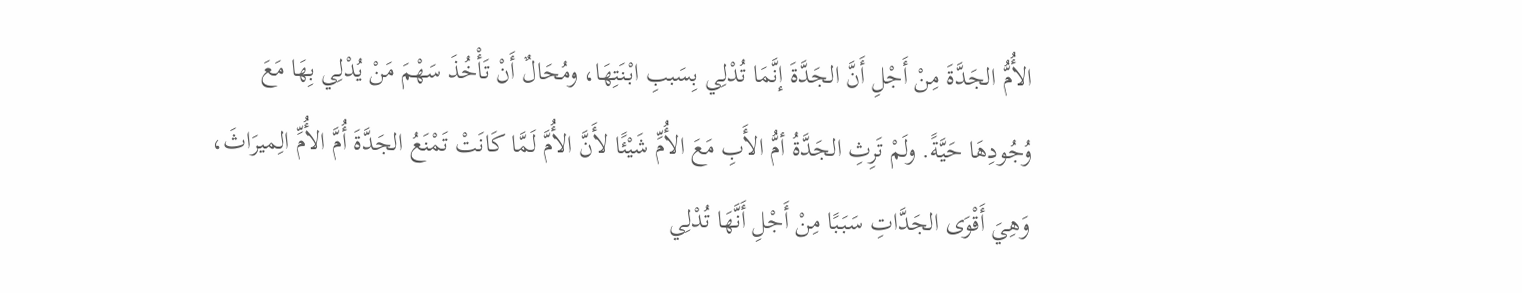الأُمُّ الجَدَّةَ مِنْ أَجْلِ أَنَّ الجَدَّةَ إنَّمَا تُدْلِي بِسَببِ ابْنَتِهَا، ومُحَالٌ أَنْ تَأْخُذَ سَهْمَ مَنْ يُدْلِي بِهَا مَعَ وُجُودِهَا حَيَّةً. ولَمْ تَرِثِ الجَدَّةُ أمُّ الأَبِ مَعَ الأُمِّ شَيْئًا لأَنَّ الأُمَّ لَمَّا كَانَتْ تَمْنَعُ الجَدَّةَ أُمَّ الأُمِّ الِميرَاثَ، وَهِيَ أَقْوَى الجَدَّاتِ سَبَبًا مِنْ أَجْلِ أَنَّهَا تُدْلِي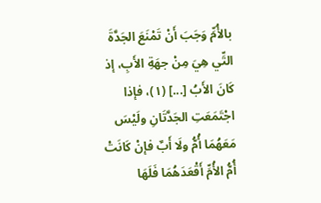بالأُمِّ وَجَبَ أَنْ تَمْنَعَ الجَدَّةَ التِّي هِيَ مِنْ جهَةِ الأَبِ، إذ كَانَ الأَبُ [...] (١)، فإذا اجْتَمَعَتِ الجَدَّتَانِ ولَيْسَ مَعَهُمَا أُمُّ ولَا أَبٌ فإنْ كَانَتْ أُمُّ الأُمِّ أَقْعَدَهُمَا فَلَهَا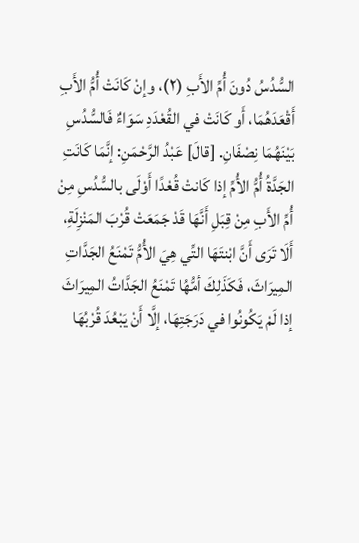السُّدُسُ دُونَ أُمِّ الأَبِ (٢)، وإنْ كَانَتْ أُمُّ الأَبِ أَقْعَدَهُمَا، أَو كَانَتْ في القُعْدَدِ سَوَاءٌ فَالسُّدُسِ بَيْنَهُمَا نِصْفَانِ. [قالَ] عَبْدُ الرَّحْمَنِ: إنَّمَا كَانَتِ الجَدَّةُ أُمُّ الأُمِّ إذا كَانتْ قُعْدًا أَوْلَى بالسُّدُسِ مِنْ أُمِّ الأَبِ مِنْ قِبَلِ أَنَّهَا قَدْ جَمَعَتْ قُرْبَ المَنْزِلَةِ، أَلَا تَرَى أَنَّ ابْنتَهَا التِّي هِيَ الأُمُّ تَمْنَعُ الجَدَّاتِ المِيرَاثَ، فَكَذَلِكَ أمُّهُا تَمْنَعُ الجَدَّاتُ المِيرَاثَ إذا لَمْ يَكُونُوا في دَرَجَتِهَا، إلَّا أَنْ يَبْعُدَ قُرْبُهَا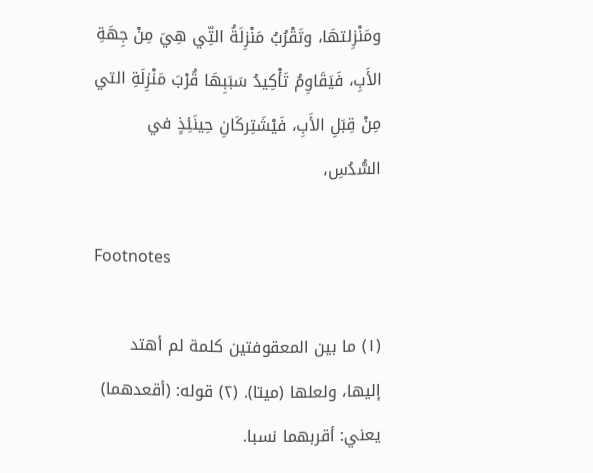ومَنْزِلتهَا، وتَقْرُبُ مَنْزِلَةُ التِّي هِيَ مِنْ جِهَةِ الأَبِ، فَيَقَاوِمُ تَأْكِيدُ سَبَبِهَا قُرْبَ مَنْزِلَةِ التي مِنْ قِبَلِ الأَبِ، فَيْشَتِركَانِ حِينَئِذٍ في السُّدُسِ،

Footnotes

(١) ما بين المعقوفتين كلمة لم أهتد إليها، ولعلها (ميتا). (٢) قوله: (أقعدهما) يعني: أقربهما نسبا.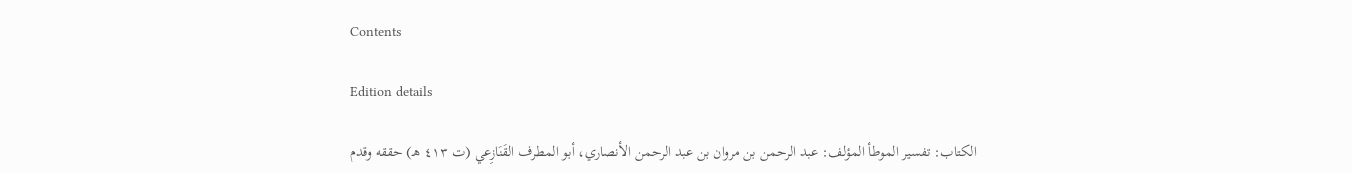Contents

Edition details

الكتاب: تفسير الموطأ المؤلف: عبد الرحمن بن مروان بن عبد الرحمن الأنصاري، أبو المطرف القَنَازِعي (ت ٤١٣ هـ) حققه وقدم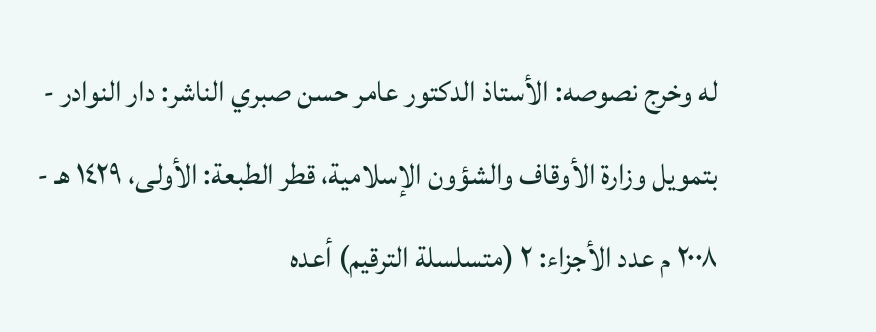له وخرج نصوصه: الأستاذ الدكتور عامر حسن صبري الناشر: دار النوادر - بتمويل وزارة الأوقاف والشؤون الإسلامية، قطر الطبعة: الأولى، ١٤٢٩ هـ - ٢٠٠٨ م عدد الأجزاء: ٢ (متسلسلة الترقيم) أعده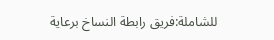للشاملة:فريق رابطة النساخ برعاية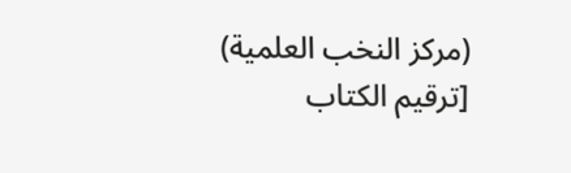(مركز النخب العلمية) [ترقيم الكتاب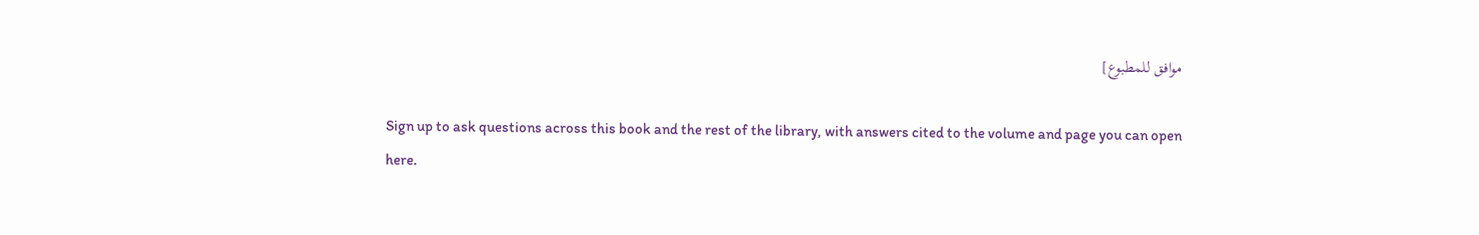موافق للمطبوع]

Sign up to ask questions across this book and the rest of the library, with answers cited to the volume and page you can open here.